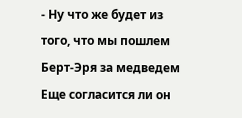- Ну что же будет из того, что мы пошлем Берт-Эря за медведем Еще согласится ли он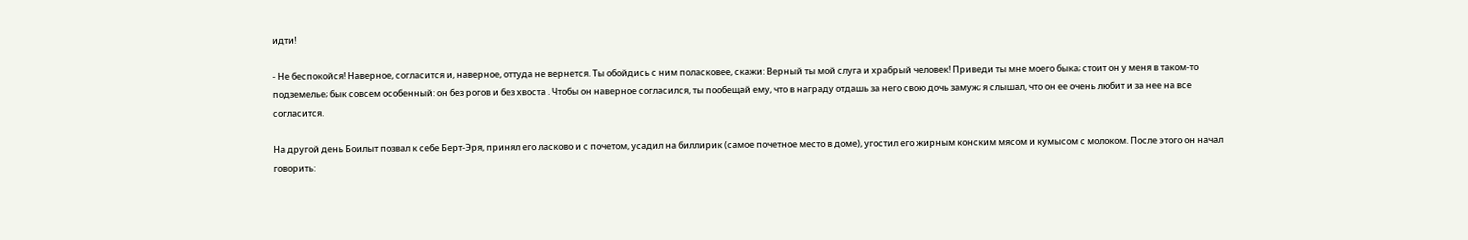идти!

- Не беспокойся! Наверное, согласится и, наверное, оттуда не вернется. Ты обойдись с ним поласковее, скажи: Верный ты мой слуга и храбрый человек! Приведи ты мне моего быка; стоит он у меня в таком-то подземелье; бык совсем особенный: он без рогов и без хвоста . Чтобы он наверное согласился, ты пообещай ему, что в награду отдашь за него свою дочь замуж; я слышал, что он ее очень любит и за нее на все согласится.

На другой день Боилыт позвал к себе Берт-Эря, принял его ласково и с почетом, усадил на биллирик (самое почетное место в доме), угостил его жирным конским мясом и кумысом с молоком. После этого он начал говорить: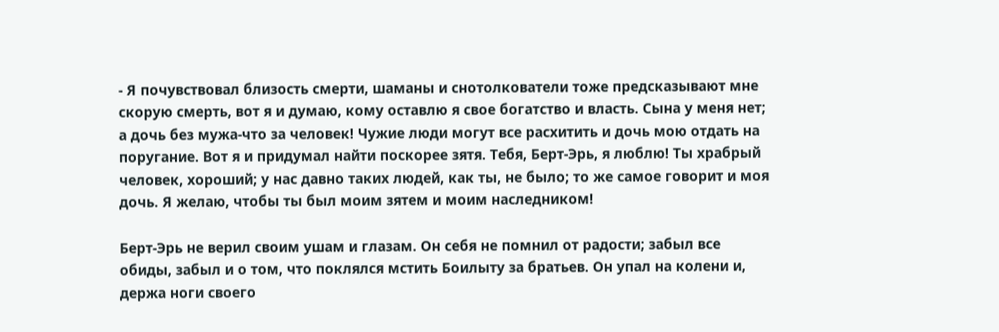- Я почувствовал близость смерти, шаманы и снотолкователи тоже предсказывают мне скорую смерть, вот я и думаю, кому оставлю я свое богатство и власть. Сына у меня нет; а дочь без мужа-что за человек! Чужие люди могут все расхитить и дочь мою отдать на поругание. Вот я и придумал найти поскорее зятя. Тебя, Берт-Эрь, я люблю! Ты храбрый человек, хороший; у нас давно таких людей, как ты, не было; то же самое говорит и моя дочь. Я желаю, чтобы ты был моим зятем и моим наследником!

Берт-Эрь не верил своим ушам и глазам. Он себя не помнил от радости; забыл все обиды, забыл и о том, что поклялся мстить Боилыту за братьев. Он упал на колени и, держа ноги своего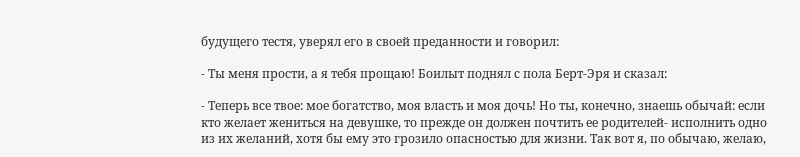будущего тестя, уверял его в своей преданности и говорил:

- Ты меня прости, а я тебя прощаю! Боилыт поднял с пола Берт-Эря и сказал:

- Теперь все твое: мое богатство, моя власть и моя дочь! Но ты, конечно, знаешь обычай: если кто желает жениться на девушке, то прежде он должен почтить ее родителей- исполнить одно из их желаний, хотя бы ему это грозило опасностью для жизни. Так вот я, по обычаю, желаю,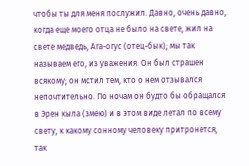чтобы ты для меня послужил. Давно, очень давно, когда еще моего отца не было на свете, жил на свете медведь, Ага-огус (отец-бык); мы так называем его, из уважения. Он был страшен всякому; он мстил тем, кто о нем отзывался непочтительно. По ночам он будто бы обращался в Эрен кыла (змею) и в этом виде летал по всему свету, к какому сонному человеку притронется, так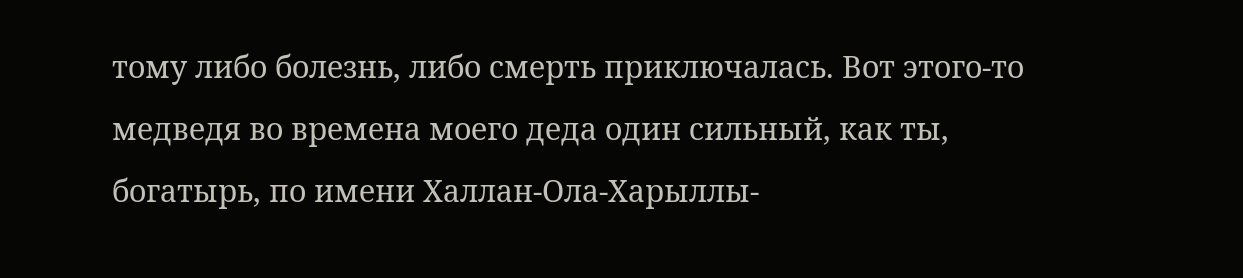тому либо болезнь, либо смерть приключалась. Вот этого-то медведя во времена моего деда один сильный, как ты, богатырь, по имени Халлан-Ола-Харыллы-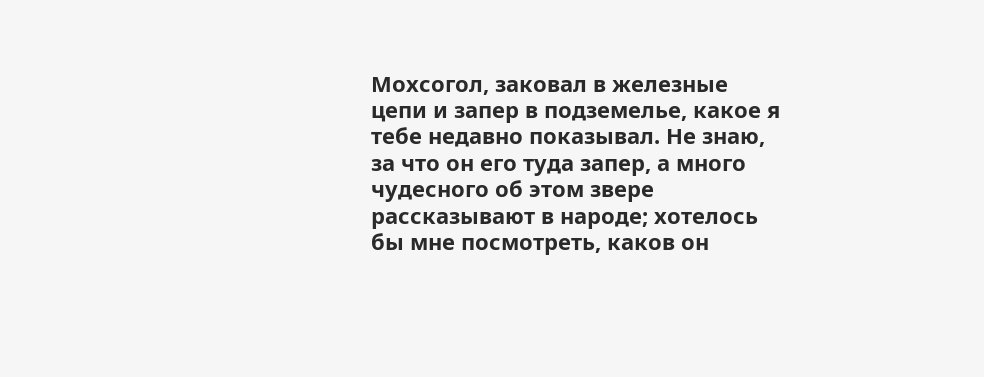Мохсогол, заковал в железные цепи и запер в подземелье, какое я тебе недавно показывал. Не знаю, за что он его туда запер, а много чудесного об этом звере рассказывают в народе; хотелось бы мне посмотреть, каков он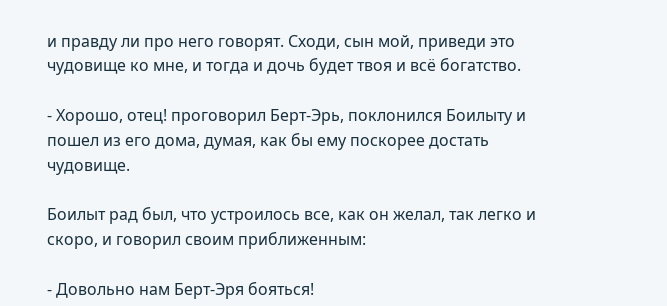и правду ли про него говорят. Сходи, сын мой, приведи это чудовище ко мне, и тогда и дочь будет твоя и всё богатство.

- Хорошо, отец! проговорил Берт-Эрь, поклонился Боилыту и пошел из его дома, думая, как бы ему поскорее достать чудовище.

Боилыт рад был, что устроилось все, как он желал, так легко и скоро, и говорил своим приближенным:

- Довольно нам Берт-Эря бояться!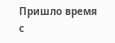Пришло время с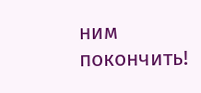ним покончить!